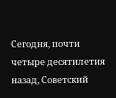Сегодня, почти четыре десятилетия назад, Советский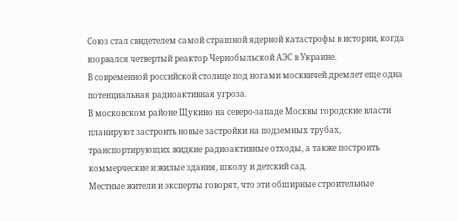Союз стал свидетелем самой страшной ядерной катастрофы в истории, когда взорвался четвертый реактор Чернобыльской АЭС в Украине.
В современной российской столице под ногами москвичей дремлет еще одна потенциальная радиоактивная угроза.
В московском районе Щукино на северо-западе Москвы городские власти планируют застроить новые застройки на подземных трубах, транспортирующих жидкие радиоактивные отходы, а также построить коммерческие и жилые здания, школу и детский сад.
Местные жители и эксперты говорят, что эти обширные строительные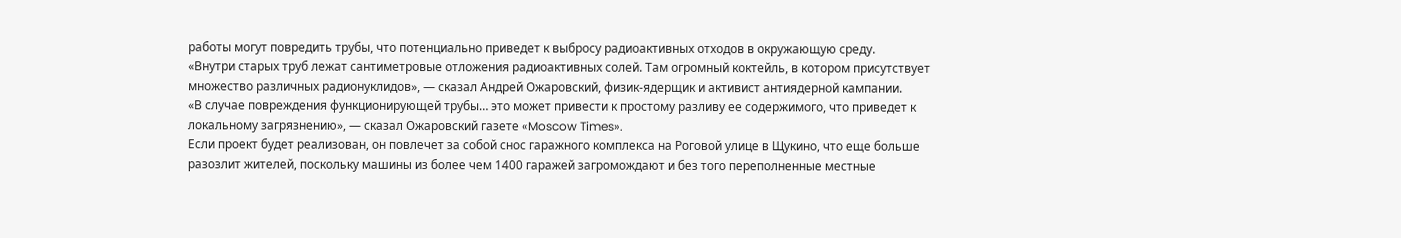работы могут повредить трубы, что потенциально приведет к выбросу радиоактивных отходов в окружающую среду.
«Внутри старых труб лежат сантиметровые отложения радиоактивных солей. Там огромный коктейль, в котором присутствует множество различных радионуклидов», — сказал Андрей Ожаровский, физик-ядерщик и активист антиядерной кампании.
«В случае повреждения функционирующей трубы… это может привести к простому разливу ее содержимого, что приведет к локальному загрязнению», — сказал Ожаровский газете «Moscow Times».
Если проект будет реализован, он повлечет за собой снос гаражного комплекса на Роговой улице в Щукино, что еще больше разозлит жителей, поскольку машины из более чем 1400 гаражей загромождают и без того переполненные местные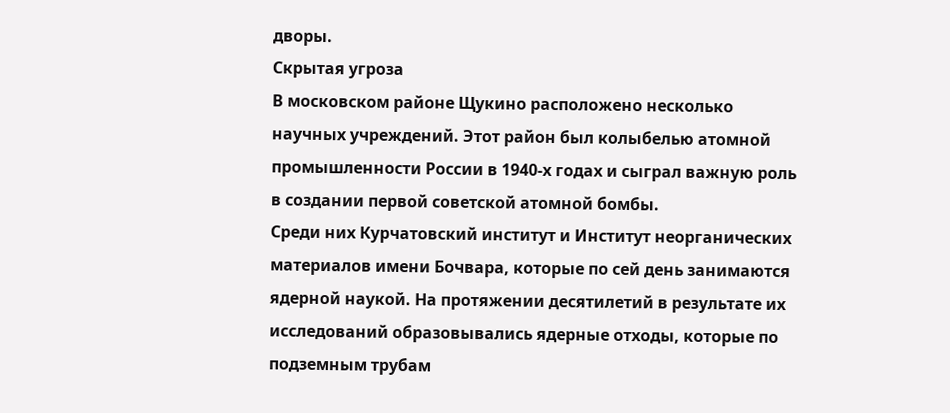дворы.
Скрытая угроза
В московском районе Щукино расположено несколько научных учреждений. Этот район был колыбелью атомной промышленности России в 1940-х годах и сыграл важную роль в создании первой советской атомной бомбы.
Среди них Курчатовский институт и Институт неорганических материалов имени Бочвара, которые по сей день занимаются ядерной наукой. На протяжении десятилетий в результате их исследований образовывались ядерные отходы, которые по подземным трубам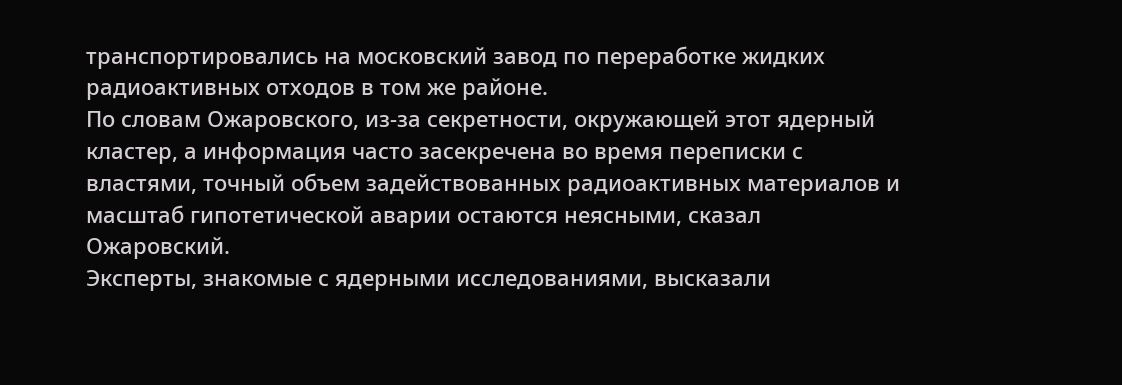транспортировались на московский завод по переработке жидких радиоактивных отходов в том же районе.
По словам Ожаровского, из-за секретности, окружающей этот ядерный кластер, а информация часто засекречена во время переписки с властями, точный объем задействованных радиоактивных материалов и масштаб гипотетической аварии остаются неясными, сказал Ожаровский.
Эксперты, знакомые с ядерными исследованиями, высказали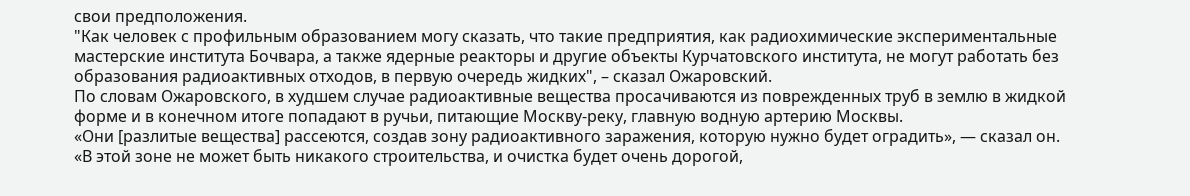свои предположения.
"Как человек с профильным образованием могу сказать, что такие предприятия, как радиохимические экспериментальные мастерские института Бочвара, а также ядерные реакторы и другие объекты Курчатовского института, не могут работать без образования радиоактивных отходов, в первую очередь жидких", – сказал Ожаровский.
По словам Ожаровского, в худшем случае радиоактивные вещества просачиваются из поврежденных труб в землю в жидкой форме и в конечном итоге попадают в ручьи, питающие Москву-реку, главную водную артерию Москвы.
«Они [разлитые вещества] рассеются, создав зону радиоактивного заражения, которую нужно будет оградить», — сказал он. «В этой зоне не может быть никакого строительства, и очистка будет очень дорогой,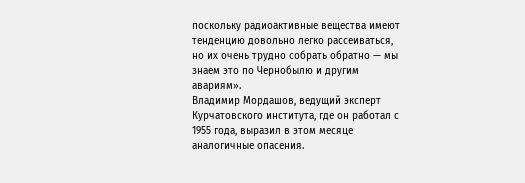поскольку радиоактивные вещества имеют тенденцию довольно легко рассеиваться, но их очень трудно собрать обратно — мы знаем это по Чернобылю и другим авариям».
Владимир Мордашов, ведущий эксперт Курчатовского института, где он работал с 1955 года, выразил в этом месяце аналогичные опасения.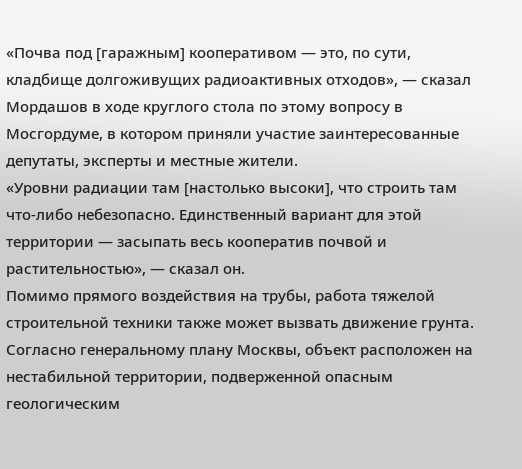«Почва под [гаражным] кооперативом — это, по сути, кладбище долгоживущих радиоактивных отходов», — сказал Мордашов в ходе круглого стола по этому вопросу в Мосгордуме, в котором приняли участие заинтересованные депутаты, эксперты и местные жители.
«Уровни радиации там [настолько высоки], что строить там что-либо небезопасно. Единственный вариант для этой территории — засыпать весь кооператив почвой и растительностью», — сказал он.
Помимо прямого воздействия на трубы, работа тяжелой строительной техники также может вызвать движение грунта. Согласно генеральному плану Москвы, объект расположен на нестабильной территории, подверженной опасным геологическим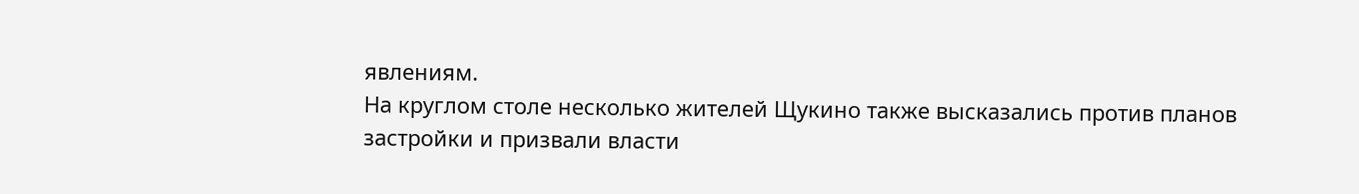явлениям.
На круглом столе несколько жителей Щукино также высказались против планов застройки и призвали власти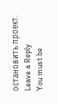остановить проект.
Leave a Reply
You must be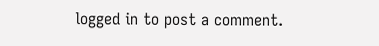logged in to post a comment.